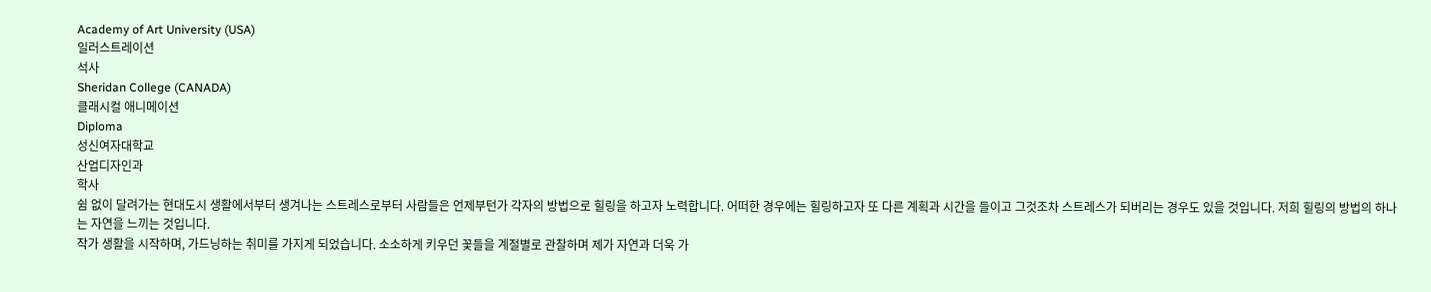Academy of Art University (USA)
일러스트레이션
석사
Sheridan College (CANADA)
클래시컬 애니메이션
Diploma
성신여자대학교
산업디자인과
학사
쉼 없이 달려가는 현대도시 생활에서부터 생겨나는 스트레스로부터 사람들은 언제부턴가 각자의 방법으로 힐링을 하고자 노력합니다. 어떠한 경우에는 힐링하고자 또 다른 계획과 시간을 들이고 그것조차 스트레스가 되버리는 경우도 있을 것입니다. 저희 힐링의 방법의 하나는 자연을 느끼는 것입니다.
작가 생활을 시작하며, 가드닝하는 취미를 가지게 되었습니다. 소소하게 키우던 꽃들을 계절별로 관찰하며 제가 자연과 더욱 가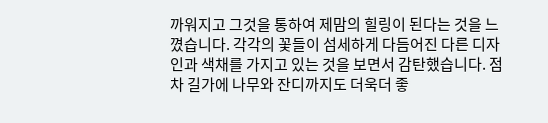까워지고 그것을 통하여 제맘의 힐링이 된다는 것을 느꼈습니다. 각각의 꽃들이 섬세하게 다듬어진 다른 디자인과 색채를 가지고 있는 것을 보면서 감탄했습니다. 점차 길가에 나무와 잔디까지도 더욱더 좋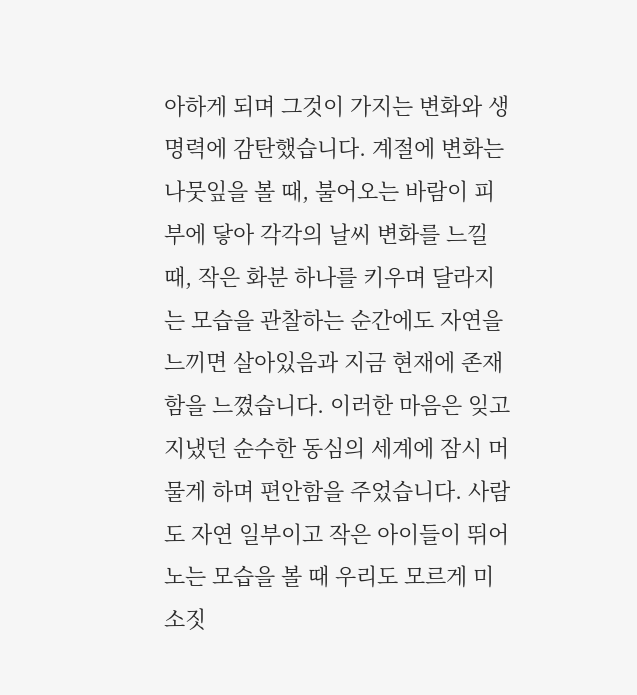아하게 되며 그것이 가지는 변화와 생명력에 감탄했습니다. 계절에 변화는 나뭇잎을 볼 때, 불어오는 바람이 피부에 닿아 각각의 날씨 변화를 느낄 때, 작은 화분 하나를 키우며 달라지는 모습을 관찰하는 순간에도 자연을 느끼면 살아있음과 지금 현재에 존재함을 느꼈습니다. 이러한 마음은 잊고 지냈던 순수한 동심의 세계에 잠시 머물게 하며 편안함을 주었습니다. 사람도 자연 일부이고 작은 아이들이 뛰어노는 모습을 볼 때 우리도 모르게 미소짓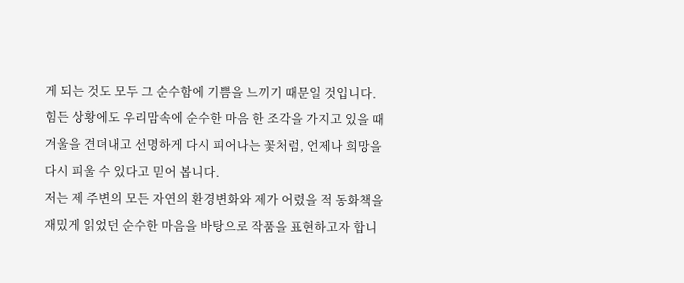게 되는 것도 모두 그 순수함에 기쁨을 느끼기 때문일 것입니다. 힘든 상황에도 우리맘속에 순수한 마음 한 조각을 가지고 있을 때 겨울을 견뎌내고 선명하게 다시 피어나는 꽃처럼, 언제나 희망을 다시 피울 수 있다고 믿어 봅니다.
저는 제 주변의 모든 자연의 환경변화와 제가 어렸을 적 동화책을 재밌게 읽었던 순수한 마음을 바탕으로 작품을 표현하고자 합니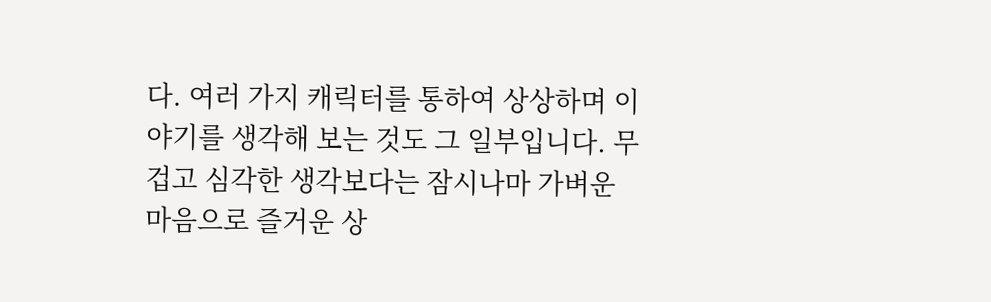다. 여러 가지 캐릭터를 통하여 상상하며 이야기를 생각해 보는 것도 그 일부입니다. 무겁고 심각한 생각보다는 잠시나마 가벼운 마음으로 즐거운 상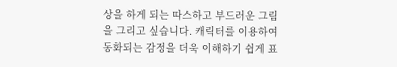상을 하게 되는 따스하고 부드러운 그림을 그리고 싶습니다. 캐릭터를 이용하여 동화되는 감정을 더욱 이해하기 쉽게 표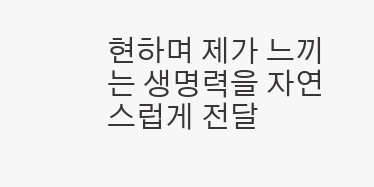현하며 제가 느끼는 생명력을 자연스럽게 전달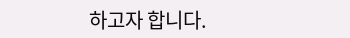하고자 합니다.